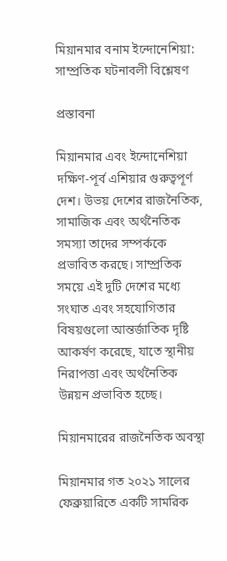মিয়ানমার বনাম ইন্দোনেশিয়া: সাম্প্রতিক ঘটনাবলী বিশ্লেষণ

প্রস্তাবনা

মিয়ানমার এবং ইন্দোনেশিয়া দক্ষিণ-পূর্ব এশিয়ার গুরুত্বপূর্ণ দেশ। উভয় দেশের রাজনৈতিক, সামাজিক এবং অর্থনৈতিক সমস্যা তাদের সম্পর্ককে প্রভাবিত করছে। সাম্প্রতিক সময়ে এই দুটি দেশের মধ্যে সংঘাত এবং সহযোগিতার বিষয়গুলো আন্তর্জাতিক দৃষ্টি আকর্ষণ করেছে, যাতে স্থানীয় নিরাপত্তা এবং অর্থনৈতিক উন্নয়ন প্রভাবিত হচ্ছে।

মিয়ানমারের রাজনৈতিক অবস্থা

মিয়ানমার গত ২০২১ সালের ফেব্রুয়ারিতে একটি সামরিক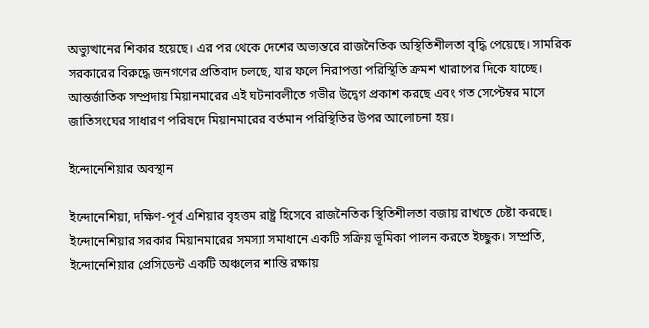অভ্যুত্থানের শিকার হয়েছে। এর পর থেকে দেশের অভ্যন্তরে রাজনৈতিক অস্থিতিশীলতা বৃদ্ধি পেয়েছে। সামরিক সরকারের বিরুদ্ধে জনগণের প্রতিবাদ চলছে, যার ফলে নিরাপত্তা পরিস্থিতি ক্রমশ খারাপের দিকে যাচ্ছে। আন্তর্জাতিক সম্প্রদায় মিয়ানমারের এই ঘটনাবলীতে গভীর উদ্বেগ প্রকাশ করছে এবং গত সেপ্টেম্বর মাসে জাতিসংঘের সাধারণ পরিষদে মিয়ানমারের বর্তমান পরিস্থিতির উপর আলোচনা হয়।

ইন্দোনেশিয়ার অবস্থান

ইন্দোনেশিয়া, দক্ষিণ-পূর্ব এশিয়ার বৃহত্তম রাষ্ট্র হিসেবে রাজনৈতিক স্থিতিশীলতা বজায় রাখতে চেষ্টা করছে। ইন্দোনেশিয়ার সরকার মিয়ানমারের সমস্যা সমাধানে একটি সক্রিয় ভূমিকা পালন করতে ইচ্ছুক। সম্প্রতি, ইন্দোনেশিয়ার প্রেসিডেন্ট একটি অঞ্চলের শান্তি রক্ষায়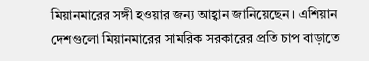মিয়ানমারের সঙ্গী হওয়ার জন্য আহ্বান জানিয়েছেন। এশিয়ান দেশগুলো মিয়ানমারের সামরিক সরকারের প্রতি চাপ বাড়াতে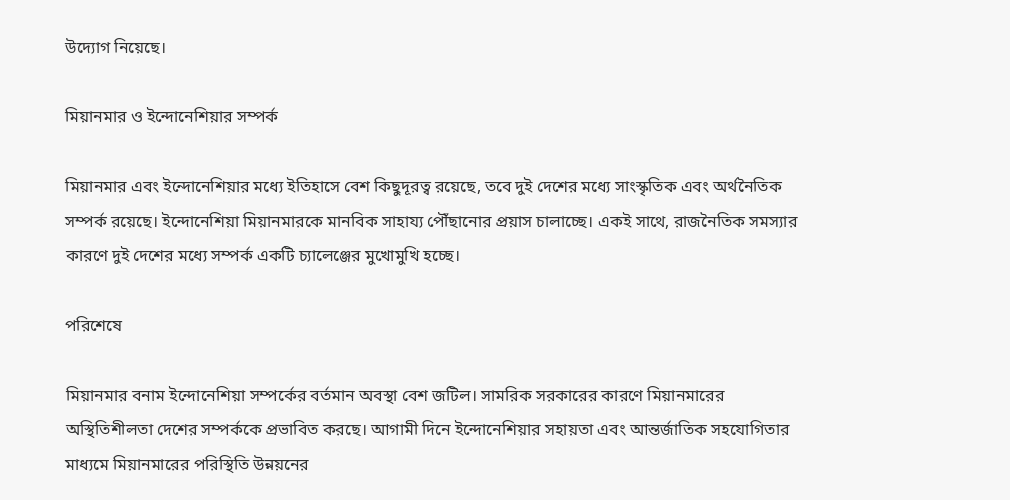উদ্যোগ নিয়েছে।

মিয়ানমার ও ইন্দোনেশিয়ার সম্পর্ক

মিয়ানমার এবং ইন্দোনেশিয়ার মধ্যে ইতিহাসে বেশ কিছুদূরত্ব রয়েছে, তবে দুই দেশের মধ্যে সাংস্কৃতিক এবং অর্থনৈতিক সম্পর্ক রয়েছে। ইন্দোনেশিয়া মিয়ানমারকে মানবিক সাহায্য পৌঁছানোর প্রয়াস চালাচ্ছে। একই সাথে, রাজনৈতিক সমস্যার কারণে দুই দেশের মধ্যে সম্পর্ক একটি চ্যালেঞ্জের মুখোমুখি হচ্ছে।

পরিশেষে

মিয়ানমার বনাম ইন্দোনেশিয়া সম্পর্কের বর্তমান অবস্থা বেশ জটিল। সামরিক সরকারের কারণে মিয়ানমারের অস্থিতিশীলতা দেশের সম্পর্ককে প্রভাবিত করছে। আগামী দিনে ইন্দোনেশিয়ার সহায়তা এবং আন্তর্জাতিক সহযোগিতার মাধ্যমে মিয়ানমারের পরিস্থিতি উন্নয়নের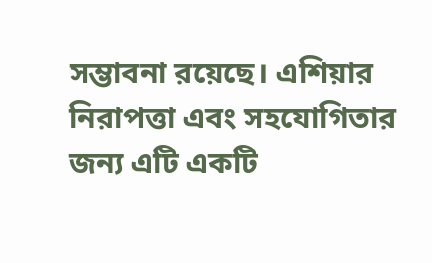সম্ভাবনা রয়েছে। এশিয়ার নিরাপত্তা এবং সহযোগিতার জন্য এটি একটি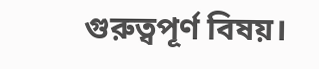গুরুত্বপূর্ণ বিষয়।